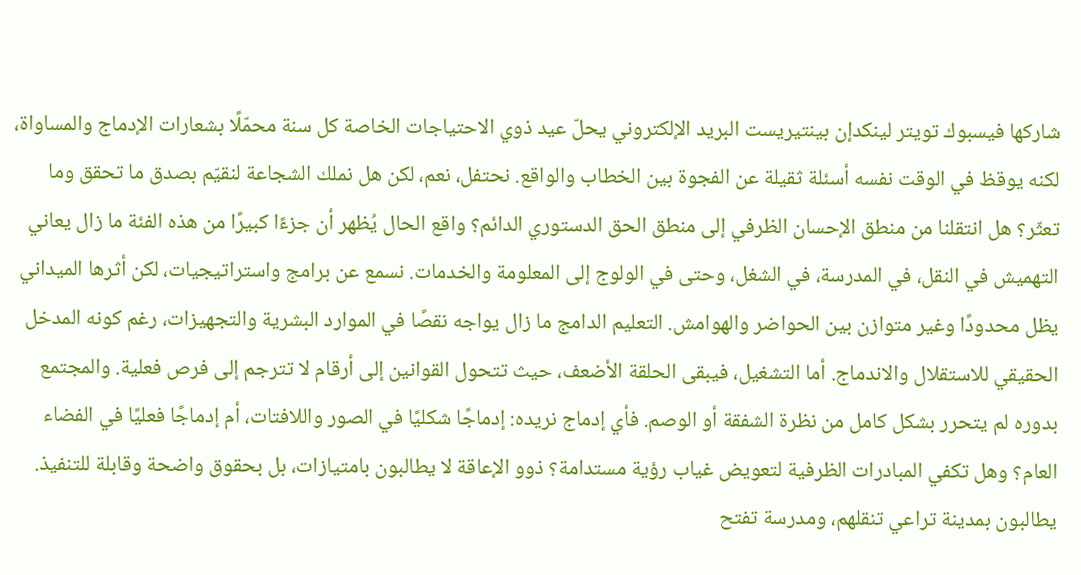شاركها فيسبوك تويتر لينكدإن بينتيريست البريد الإلكتروني يحلّ عيد ذوي الاحتياجات الخاصة كل سنة محمّلًا بشعارات الإدماج والمساواة، لكنه يوقظ في الوقت نفسه أسئلة ثقيلة عن الفجوة بين الخطاب والواقع. نحتفل، نعم، لكن هل نملك الشجاعة لنقيّم بصدق ما تحقق وما تعثّر؟ هل انتقلنا من منطق الإحسان الظرفي إلى منطق الحق الدستوري الدائم؟ واقع الحال يُظهر أن جزءًا كبيرًا من هذه الفئة ما زال يعاني التهميش في النقل، في المدرسة، في الشغل، وحتى في الولوج إلى المعلومة والخدمات. نسمع عن برامج واستراتيجيات، لكن أثرها الميداني يظل محدودًا وغير متوازن بين الحواضر والهوامش. التعليم الدامج ما زال يواجه نقصًا في الموارد البشرية والتجهيزات، رغم كونه المدخل الحقيقي للاستقلال والاندماج. أما التشغيل، فيبقى الحلقة الأضعف، حيث تتحول القوانين إلى أرقام لا تترجم إلى فرص فعلية. والمجتمع بدوره لم يتحرر بشكل كامل من نظرة الشفقة أو الوصم. فأي إدماج نريده: إدماجًا شكليًا في الصور واللافتات، أم إدماجًا فعليًا في الفضاء العام؟ وهل تكفي المبادرات الظرفية لتعويض غياب رؤية مستدامة؟ ذوو الإعاقة لا يطالبون بامتيازات، بل بحقوق واضحة وقابلة للتنفيذ. يطالبون بمدينة تراعي تنقلهم، ومدرسة تفتح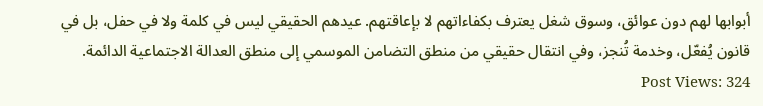أبوابها لهم دون عوائق، وسوق شغل يعترف بكفاءاتهم لا بإعاقتهم. عيدهم الحقيقي ليس في كلمة ولا في حفل، بل في قانون يُفعّل، وخدمة تُنجز، وفي انتقال حقيقي من منطق التضامن الموسمي إلى منطق العدالة الاجتماعية الدائمة. Post Views: 324